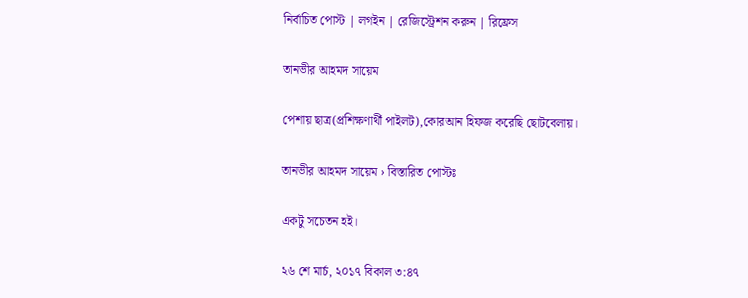নির্বাচিত পোস্ট | লগইন | রেজিস্ট্রেশন করুন | রিফ্রেস

তানভীর আহমদ সায়েম

পেশায় ছাত্র(প্রশিক্ষণার্থী পাইলট),কোরআন হিফজ করেছি ছোটবেলায়।

তানভীর আহমদ সায়েম › বিস্তারিত পোস্টঃ

একটু সচেতন হই।

২৬ শে মার্চ, ২০১৭ বিকাল ৩:৪৭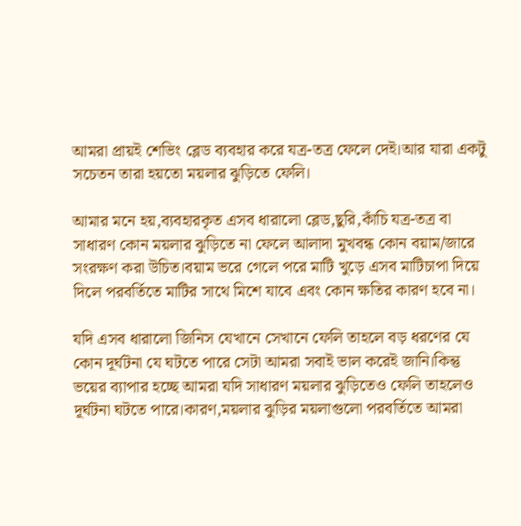আমরা প্রায়ই শেভিং ব্লেড ব্যবহার করে যত্র-তত্র ফেলে দেই।আর যারা একটু সচেতন তারা হয়তো ময়লার ঝুড়িতে ফেলি।

আমার মনে হয়,ব্যবহারকৃত এসব ধারালো ব্লেড,ছুরি,কাঁচি যত্র-তত্র বা সাধারণ কোন ময়লার ঝুড়িতে না ফেলে আলাদা মুখবন্ধ কোন বয়াম/জারে সংরক্ষণ করা উচিত।বয়াম ভরে গেলে পরে মাটি খুড়ে এসব মাটিচাপা দিয়ে দিলে পরবর্তিতে মাটির সাথে মিশে যাবে এবং কোন ক্ষতির কারণ হবে না।

যদি এসব ধারালো জিনিস যেখানে সেখানে ফেলি তাহলে বড় ধরণের যে কোন দূর্ঘটনা যে ঘটতে পারে সেটা আমরা সবাই ভাল করেই জানি।কিন্তু ভয়ের ব্যাপার হচ্ছে আমরা যদি সাধারণ ময়লার ঝুড়িতেও ফেলি তাহলেও দূর্ঘটনা ঘটতে পারে।কারণ,ময়লার ঝুড়ির ময়লাগুলো পরবর্তিতে আমরা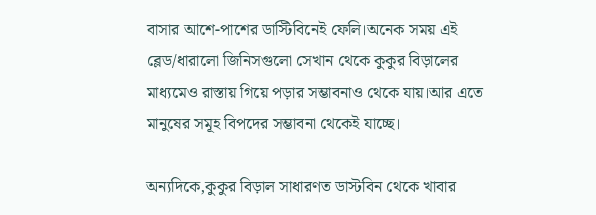বাসার আশে-পাশের ডাস্টিবিনেই ফেলি।অনেক সময় এই ব্লেড/ধারালো জিনিসগুলো সেখান থেকে কুকুর বিড়ালের মাধ্যমেও রাস্তায় গিয়ে পড়ার সম্ভাবনাও থেকে যায়।আর এতে মানুষের সমূহ বিপদের সম্ভাবনা থেকেই যাচ্ছে।

অন্যদিকে,কুকুর বিড়াল সাধারণত ডাস্টবিন থেকে খাবার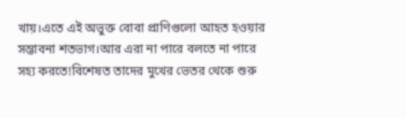খায়।এতে এই অভুক্ত বোবা প্রাণিগুলো আহত হওয়ার সম্ভাবনা শতভাগ।আর এরা না পারে বলতে না পারে সহ্য করতে!বিশেষত তাদের মুখের ভেতর থেকে শুরু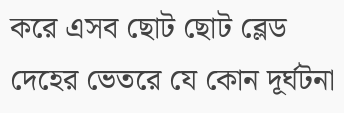করে এসব ছোট ছোট ব্লেড দেহের ভেতরে যে কোন দূর্ঘটনা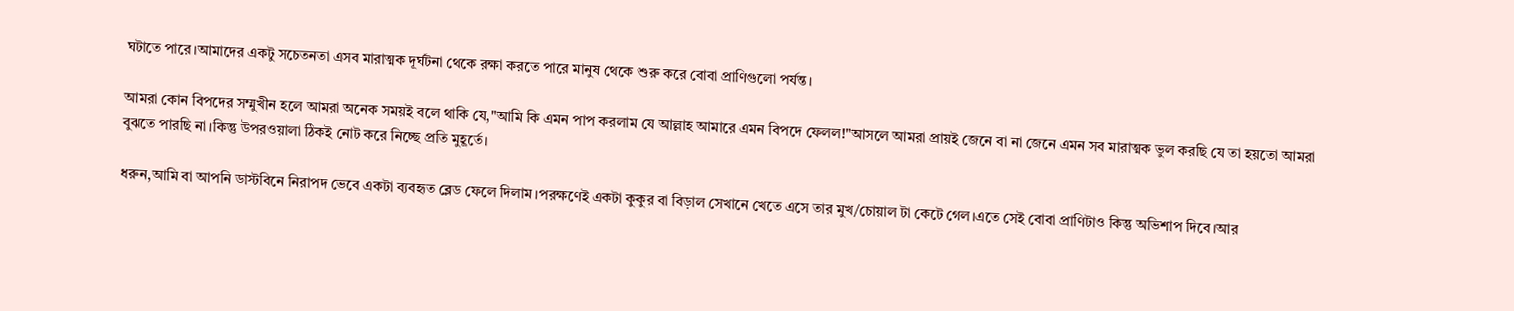ঘটাতে পারে।আমাদের একটু সচেতনতা এসব মারাত্মক দূর্ঘটনা থেকে রক্ষা করতে পারে মানুষ থেকে শুরু করে বোবা প্রাণিগুলো পর্যন্ত।

আমরা কোন বিপদের সম্মুখীন হলে আমরা অনেক সময়ই বলে থাকি যে,"আমি কি এমন পাপ করলাম যে আল্লাহ আমারে এমন বিপদে ফেলল!"আসলে আমরা প্রায়ই জেনে বা না জেনে এমন সব মারাত্মক ভুল করছি যে তা হয়তো আমরা বুঝতে পারছি না।কিন্তু উপরওয়ালা ঠিকই নোট করে নিচ্ছে প্রতি মুহূর্তে।

ধরুন,আমি বা আপনি ডাস্টবিনে নিরাপদ ভেবে একটা ব্যবহৃত ব্লেড ফেলে দিলাম।পরক্ষণেই একটা কুকুর বা বিড়াল সেখানে খেতে এসে তার মুখ/চোয়াল টা কেটে গেল।এতে সেই বোবা প্রাণিটাও কিন্তু অভিশাপ দিবে।আর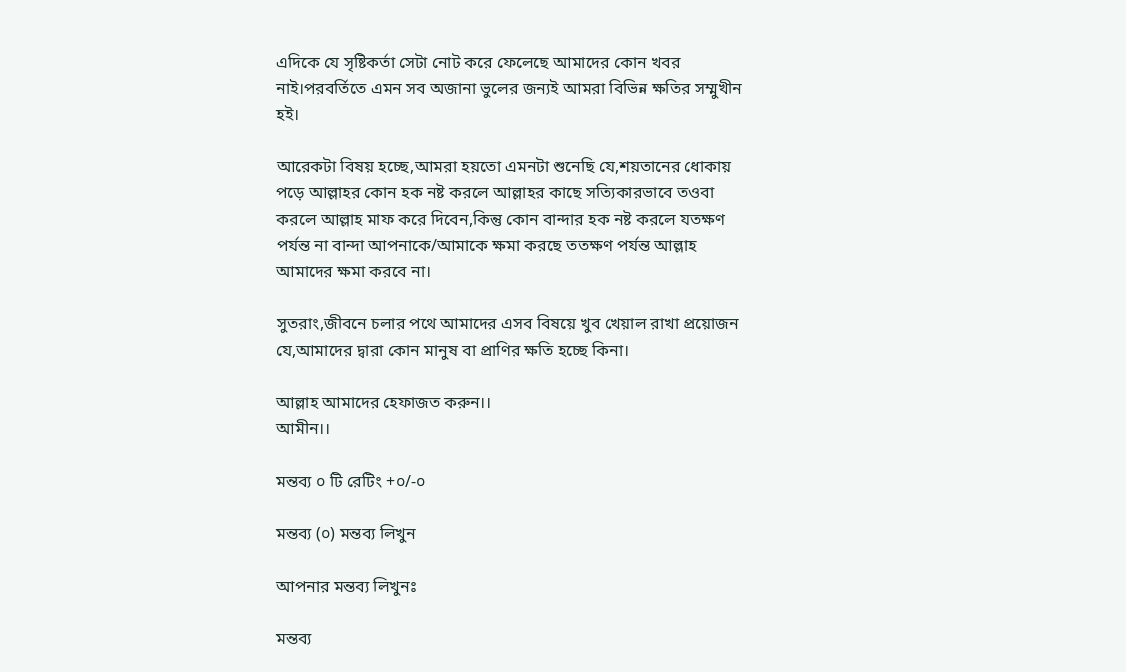এদিকে যে সৃষ্টিকর্তা সেটা নোট করে ফেলেছে আমাদের কোন খবর নাই।পরবর্তিতে এমন সব অজানা ভুলের জন্যই আমরা বিভিন্ন ক্ষতির সম্মুখীন হই।

আরেকটা বিষয় হচ্ছে,আমরা হয়তো এমনটা শুনেছি যে,শয়তানের ধোকায় পড়ে আল্লাহর কোন হক নষ্ট করলে আল্লাহর কাছে সত্যিকারভাবে তওবা করলে আল্লাহ মাফ করে দিবেন,কিন্তু কোন বান্দার হক নষ্ট করলে যতক্ষণ পর্যন্ত না বান্দা আপনাকে/আমাকে ক্ষমা করছে ততক্ষণ পর্যন্ত আল্লাহ আমাদের ক্ষমা করবে না।

সুতরাং,জীবনে চলার পথে আমাদের এসব বিষয়ে খুব খেয়াল রাখা প্রয়োজন যে,আমাদের দ্বারা কোন মানুষ বা প্রাণির ক্ষতি হচ্ছে কিনা।

আল্লাহ আমাদের হেফাজত করুন।।
আমীন।।

মন্তব্য ০ টি রেটিং +০/-০

মন্তব্য (০) মন্তব্য লিখুন

আপনার মন্তব্য লিখুনঃ

মন্তব্য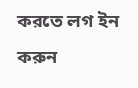করতে লগ ইন করুন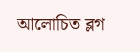আলোচিত ব্লগ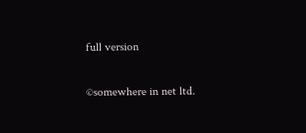full version

©somewhere in net ltd.